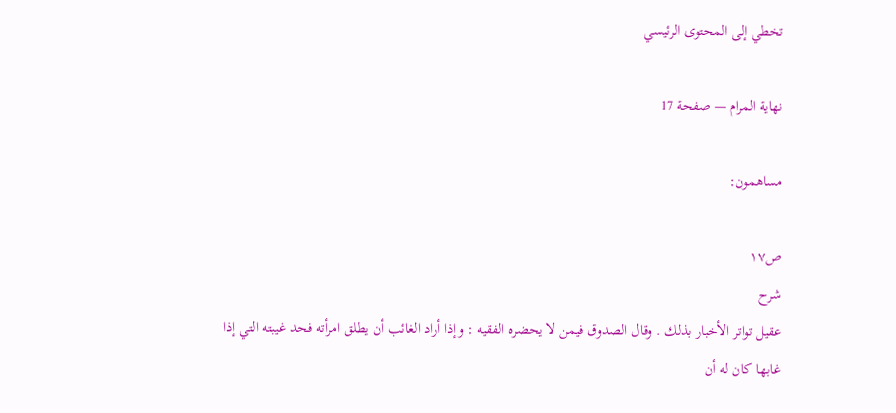تخطي إلى المحتوى الرئيسي

نهاية المرام — صفحة 17

مساهمون:

ص١٧
شرح
عقيل تواتر الأخبار بذلك . وقال الصدوق فيمن لا يحضره الفقيه : وإذا أراد الغائب أن يطلق امرأته فحد غيبته التي إذا غابها كان له أن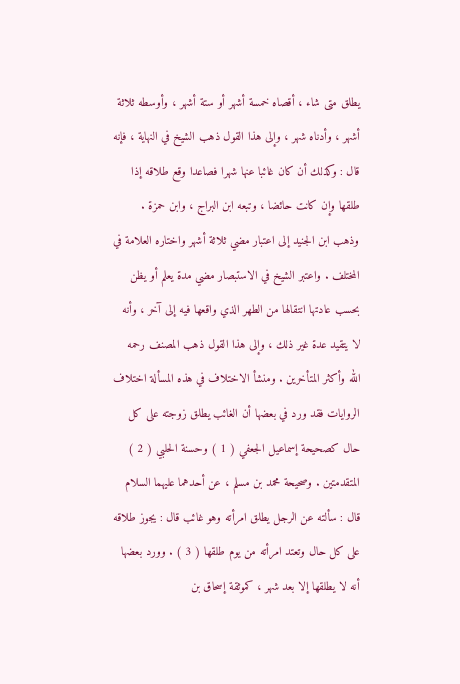يطلق متى شاء ، أقصاه خمسة أشهر أو ستة أشهر ، وأوسطه ثلاثة أشهر ، وأدناه شهر ، وإلى هذا القول ذهب الشيخ في النهاية ، فإنه قال : وكذلك أن كان غائبا عنها شهرا فصاعدا وقع طلاقه إذا طلقها وإن كانت حائضا ، وتبعه ابن البراج ، وابن حمزة . وذهب ابن الجنيد إلى اعتبار مضي ثلاثة أشهر واختاره العلامة في المختلف . واعتبر الشيخ في الاستبصار مضي مدة يعلم أو يظن بحسب عادتها انتقالها من الطهر الذي واقعها فيه إلى آخر ، وأنه لا يتقيد عدة غير ذلك ، وإلى هذا القول ذهب المصنف رحمه الله وأكثر المتأخرين . ومنشأ الاختلاف في هذه المسألة اختلاف الروايات فقد ورد في بعضها أن الغائب يطلق زوجته على كل حال كصحيحة إسماعيل الجعفي ( 1 ) وحسنة الحلبي ( 2 ) المتقدمتين . وصحيحة محمد بن مسلم ، عن أحدهما عليهما السلام قال : سألته عن الرجل يطلق امرأته وهو غائب قال : يجوز طلاقه على كل حال وتعتد امرأته من يوم طلقها ( 3 ) . وورد بعضها أنه لا يطلقها إلا بعد شهر ، كموثقة إسحاق بن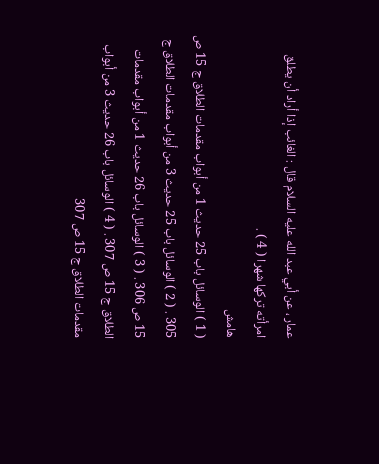عمار ، عن أبي عبد الله عليه السلام قال : الغائب إذا أراد أن يطلق امرأته تركها شهرا ( 4 ) .
هامش
( 1 ) الوسائل باب 25 حديث 1 من أبواب مقدمات الطلاق ج 15 ص 305 . ( 2 ) الوسائل باب 25 حديث 3 من أبواب مقدمات الطلاق ج 15 ص 306 . ( 3 ) الوسائل باب 26 حديث 1 من أبواب مقدمات الطلاق ج 15 ص 307 . ( 4 ) الوسائل باب 26 حديث 3 من أبواب مقدمات الطلاق ج 15 ص 307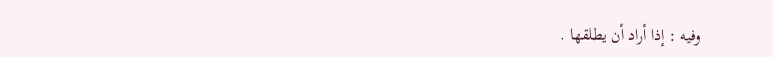وفيه : إذا أراد أن يطلقها .